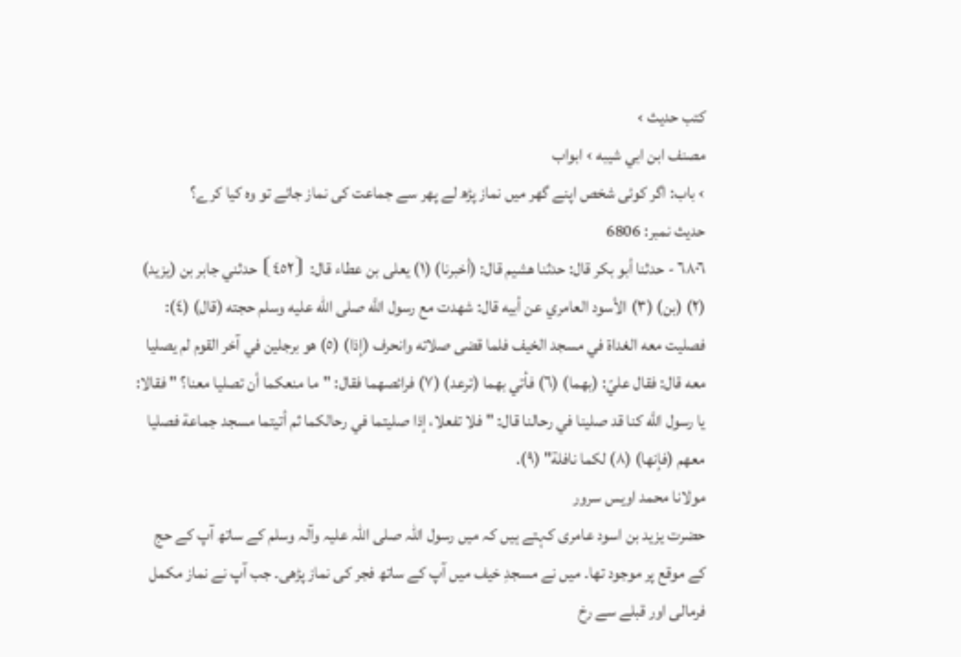کتب حدیث ›
مصنف ابن ابي شيبه › ابواب
› باب: اگر کوئی شخص اپنے گھر میں نماز پڑھ لے پھر سے جماعت کی نماز جائے تو وہ کیا کرے؟
حدیث نمبر: 6806
٦٨٠٦ - حدثنا أبو بكر قال: حدثنا هشيم قال: (أخبرنا) (١) يعلى بن عطاء قال: ⦗٤٥٢⦘ حدثني جابر بن (يزيد) (٢) (بن) (٣) الأسود العامري عن أبيه قال: شهدت مع رسول اللَّه صلى الله عليه وسلم حجته (قال) (٤): فصليت معه الغداة في مسجد الخيف فلما قضى صلاته وانحرف (إذا) (٥) هو برجلين في آخر القوم لم يصليا معه قال: فقال عليّ: (بهما) (٦) فأتي بهما (ترعد) (٧) فرائصهما فقال: "ما منعكما أن تصليا معنا؟ " فقالا: يا رسول اللَّه كنا قد صلينا في رحالنا قال: "فلا تفعلا، إذا صليتما في رحالكما ثم أتيتما مسجد جماعة فصليا معهم (فإنها) (٨) لكما نافلة" (٩).
مولانا محمد اویس سرور
حضرت یزید بن اسود عامری کہتے ہیں کہ میں رسول اللہ صلی اللہ علیہ وآلہ وسلم کے ساتھ آپ کے حج کے موقع پر موجود تھا۔ میں نے مسجدِ خیف میں آپ کے ساتھ فجر کی نماز پڑھی۔ جب آپ نے نماز مکمل فرمالی اور قبلے سے رخ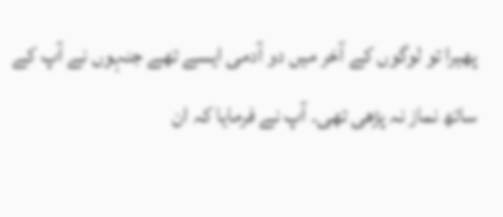پھیرا تو لوگوں کے آخر میں دو آدمی ایسے تھے جنہوں نے آپ کے ساتھ نماز نہ پڑھی تھی۔ آپ نے فرمایا کہ ان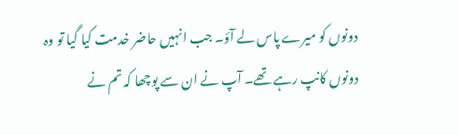دونوں کو میرے پاس لے آؤ۔ جب انہیں حاضر خدمت کیا گیا تو وہ دونوں کانپ رہے تھے۔ آپ نے ان سے پوچھا کہ تم نے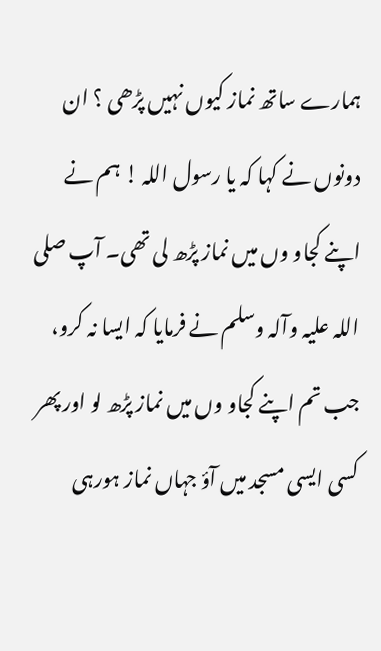ہمارے ساتھ نماز کیوں نہیں پڑھی ؟ ان دونوں نے کہا کہ یا رسول اللہ ! ہم نے اپنے کجاو وں میں نماز پڑھ لی تھی۔ آپ صلی اللہ علیہ وآلہ وسلم نے فرمایا کہ ایسا نہ کرو، جب تم اپنے کجاو وں میں نماز پڑھ لو اور پھر کسی ایسی مسجد میں آؤ جہاں نماز ہورہی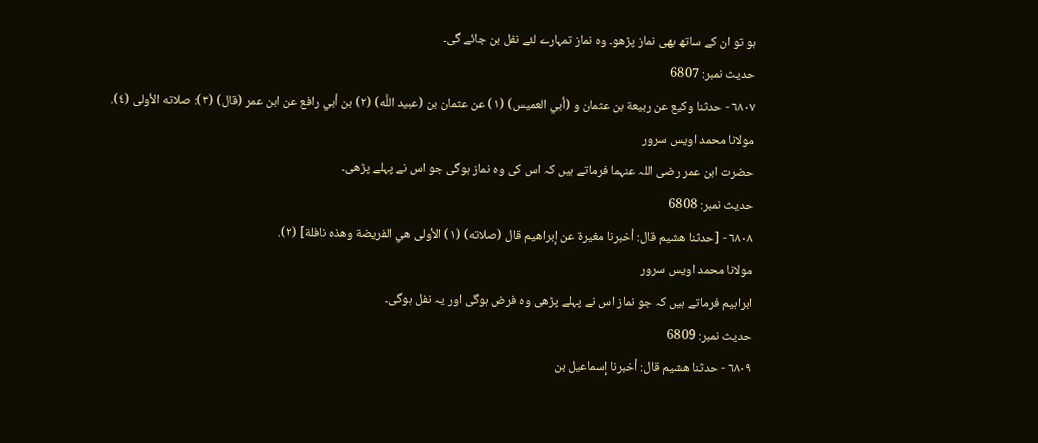ہو تو ان کے ساتھ بھی نماز پڑھو۔ وہ نماز تمہارے لئے نفل بن جائے گی۔
حدیث نمبر: 6807
٦٨٠٧ - حدثنا وكيع عن ربيعة بن عثمان و (أبي العميس) (١) عن عثمان بن (عبيد اللَّه) (٢) بن أبي رافع عن ابن عمر (قال) (٣): صلاته الأولى (٤).
مولانا محمد اویس سرور
حضرت ابن عمر رضی اللہ عنہما فرماتے ہیں کہ اس کی وہ نماز ہوگی جو اس نے پہلے پڑھی۔
حدیث نمبر: 6808
٦٨٠٨ - [حدثنا هشيم قال: أخبرنا مغيرة عن إبراهيم قال (صلاته) (١) الأولى هي الفريضة وهذه نافلة] (٢).
مولانا محمد اویس سرور
ابراہیم فرماتے ہیں کہ جو نماز اس نے پہلے پڑھی وہ فرض ہوگی اور یہ نفل ہوگی۔
حدیث نمبر: 6809
٦٨٠٩ - حدثنا هشيم قال: أخبرنا إسماعيل بن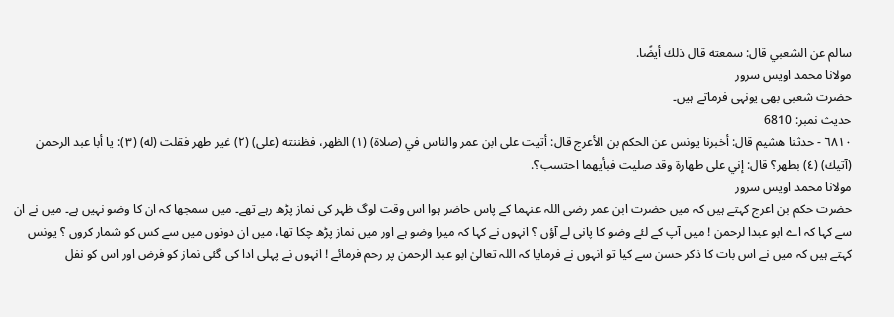سالم عن الشعبي قال: سمعته قال ذلك أيضًا.
مولانا محمد اویس سرور
حضرت شعبی بھی یونہی فرماتے ہیں۔
حدیث نمبر: 6810
٦٨١٠ - حدثنا هشيم قال: أخبرنا يونس عن الحكم بن الأعرج قال: أتيت على ابن عمر والناس في (صلاة) (١) الظهر، فظننته (على) (٢) غير طهر فقلت (له) (٣): يا أبا عبد الرحمن (آتيك) (٤) بطهر؟ قال: إني على طهارة وقد صليت فبأيهما احتسب؟.
مولانا محمد اویس سرور
حضرت حکم بن اعرج کہتے ہیں کہ میں حضرت ابن عمر رضی اللہ عنہما کے پاس حاضر ہوا اس وقت لوگ ظہر کی نماز پڑھ رہے تھے۔ میں سمجھا کہ ان کا وضو نہیں ہے۔ میں نے ان سے کہا کہ اے ابو عبدا لرحمن ! میں آپ کے لئے وضو کا پانی لے آؤں ؟ انہوں نے کہا کہ میرا وضو ہے اور میں نماز پڑھ چکا تھا، میں ان دونوں میں سے کس کو شمار کروں ؟ یونس کہتے ہیں کہ میں نے اس بات کا ذکر حسن سے کیا تو انہوں نے فرمایا کہ اللہ تعالیٰ ابو عبد الرحمن پر رحم فرمائے ! انہوں نے پہلی ادا کی گئی نماز کو فرض اور اس کو نفل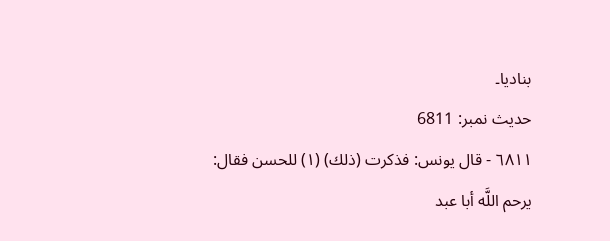بنادیا۔
حدیث نمبر: 6811
٦٨١١ - قال يونس: فذكرت (ذلك) (١) للحسن فقال: يرحم اللَّه أبا عبد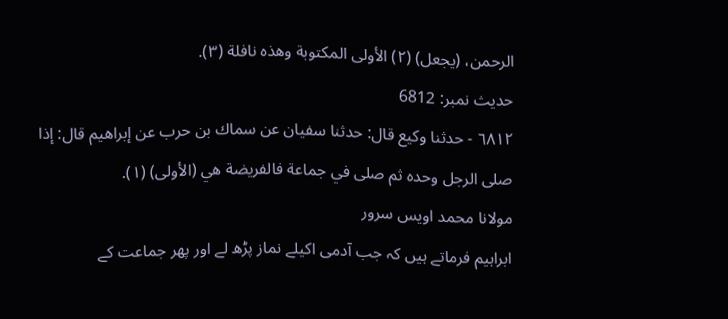الرحمن، (يجعل) (٢) الأولى المكتوبة وهذه نافلة (٣).
حدیث نمبر: 6812
٦٨١٢ - حدثنا وكيع قال: حدثنا سفيان عن سماك بن حرب عن إبراهيم قال: إذا صلى الرجل وحده ثم صلى في جماعة فالفريضة هي (الأولى) (١).
مولانا محمد اویس سرور
ابراہیم فرماتے ہیں کہ جب آدمی اکیلے نماز پڑھ لے اور پھر جماعت کے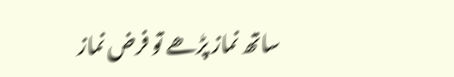ساتھ نماز پڑھے تو فرض نماز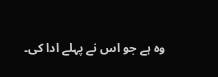وہ ہے جو اس نے پہلے ادا کی۔